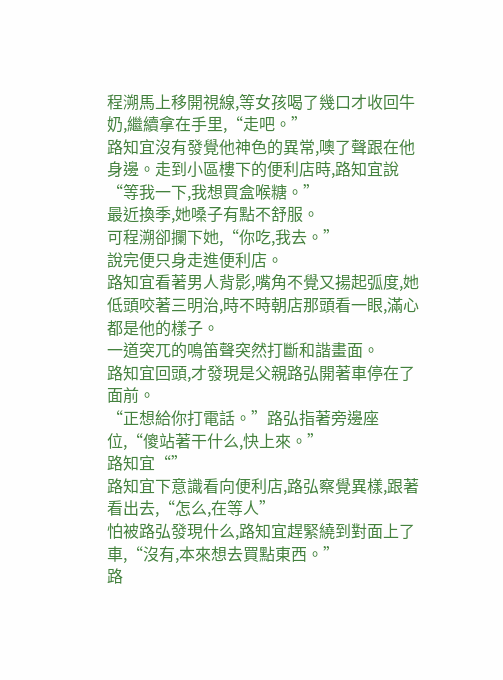程溯馬上移開視線,等女孩喝了幾口才收回牛奶,繼續拿在手里,“走吧。”
路知宜沒有發覺他神色的異常,噢了聲跟在他身邊。走到小區樓下的便利店時,路知宜說“等我一下,我想買盒喉糖。”
最近換季,她嗓子有點不舒服。
可程溯卻攔下她,“你吃,我去。”
說完便只身走進便利店。
路知宜看著男人背影,嘴角不覺又揚起弧度,她低頭咬著三明治,時不時朝店那頭看一眼,滿心都是他的樣子。
一道突兀的鳴笛聲突然打斷和諧畫面。
路知宜回頭,才發現是父親路弘開著車停在了面前。
“正想給你打電話。”路弘指著旁邊座位,“傻站著干什么,快上來。”
路知宜“”
路知宜下意識看向便利店,路弘察覺異樣,跟著看出去,“怎么,在等人”
怕被路弘發現什么,路知宜趕緊繞到對面上了車,“沒有,本來想去買點東西。”
路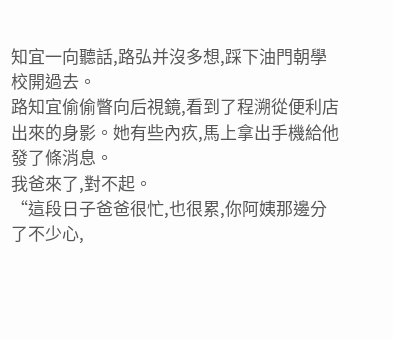知宜一向聽話,路弘并沒多想,踩下油門朝學校開過去。
路知宜偷偷瞥向后視鏡,看到了程溯從便利店出來的身影。她有些內疚,馬上拿出手機給他發了條消息。
我爸來了,對不起。
“這段日子爸爸很忙,也很累,你阿姨那邊分了不少心,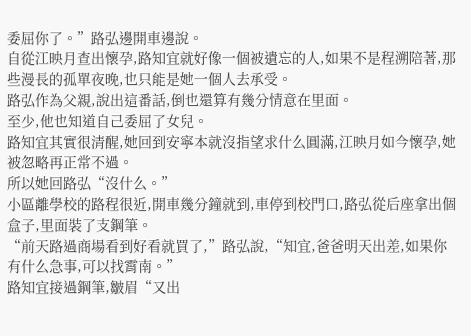委屈你了。”路弘邊開車邊說。
自從江映月查出懷孕,路知宜就好像一個被遺忘的人,如果不是程溯陪著,那些漫長的孤單夜晚,也只能是她一個人去承受。
路弘作為父親,說出這番話,倒也還算有幾分情意在里面。
至少,他也知道自己委屈了女兒。
路知宜其實很清醒,她回到安寧本就沒指望求什么圓滿,江映月如今懷孕,她被忽略再正常不過。
所以她回路弘“沒什么。”
小區離學校的路程很近,開車幾分鐘就到,車停到校門口,路弘從后座拿出個盒子,里面裝了支鋼筆。
“前天路過商場看到好看就買了,”路弘說,“知宜,爸爸明天出差,如果你有什么急事,可以找霄南。”
路知宜接過鋼筆,皺眉“又出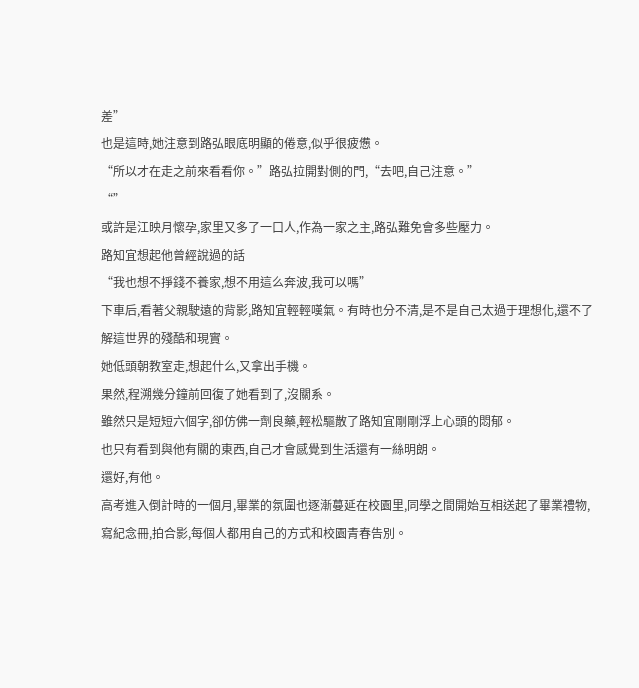差”
也是這時,她注意到路弘眼底明顯的倦意,似乎很疲憊。
“所以才在走之前來看看你。”路弘拉開對側的門,“去吧,自己注意。”
“”
或許是江映月懷孕,家里又多了一口人,作為一家之主,路弘難免會多些壓力。
路知宜想起他曾經說過的話
“我也想不掙錢不養家,想不用這么奔波,我可以嗎”
下車后,看著父親駛遠的背影,路知宜輕輕嘆氣。有時也分不清,是不是自己太過于理想化,還不了解這世界的殘酷和現實。
她低頭朝教室走,想起什么,又拿出手機。
果然,程溯幾分鐘前回復了她看到了,沒關系。
雖然只是短短六個字,卻仿佛一劑良藥,輕松驅散了路知宜剛剛浮上心頭的悶郁。
也只有看到與他有關的東西,自己才會感覺到生活還有一絲明朗。
還好,有他。
高考進入倒計時的一個月,畢業的氛圍也逐漸蔓延在校園里,同學之間開始互相送起了畢業禮物,寫紀念冊,拍合影,每個人都用自己的方式和校園青春告別。